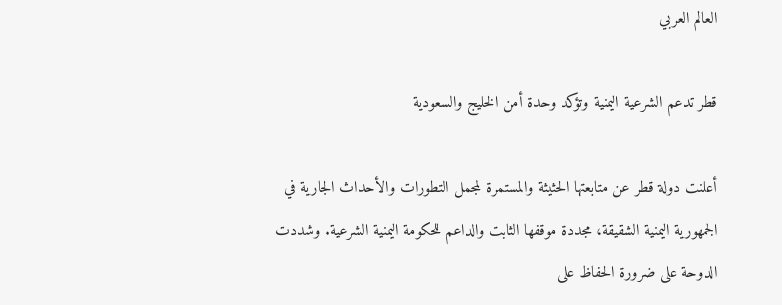العالم العربي

قطر تدعم الشرعية اليمنية وتؤكد وحدة أمن الخليج والسعودية

أعلنت دولة قطر عن متابعتها الحثيثة والمستمرة لمجمل التطورات والأحداث الجارية في الجمهورية اليمنية الشقيقة، مجددة موقفها الثابت والداعم للحكومة اليمنية الشرعية. وشددت الدوحة على ضرورة الحفاظ على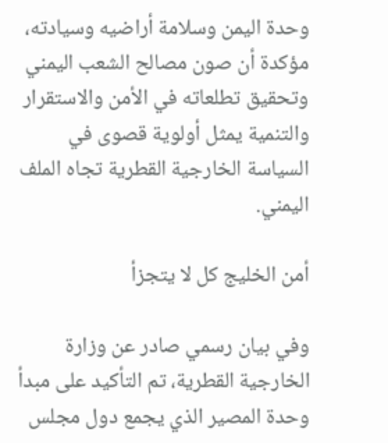وحدة اليمن وسلامة أراضيه وسيادته، مؤكدة أن صون مصالح الشعب اليمني وتحقيق تطلعاته في الأمن والاستقرار والتنمية يمثل أولوية قصوى في السياسة الخارجية القطرية تجاه الملف اليمني.

أمن الخليج كل لا يتجزأ

وفي بيان رسمي صادر عن وزارة الخارجية القطرية، تم التأكيد على مبدأ وحدة المصير الذي يجمع دول مجلس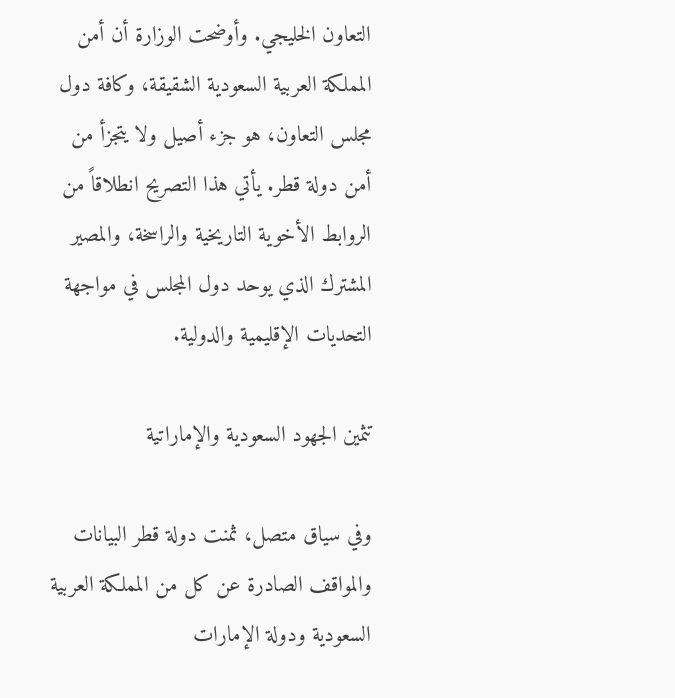التعاون الخليجي. وأوضحت الوزارة أن أمن المملكة العربية السعودية الشقيقة، وكافة دول مجلس التعاون، هو جزء أصيل ولا يتجزأ من أمن دولة قطر. يأتي هذا التصريح انطلاقاً من الروابط الأخوية التاريخية والراسخة، والمصير المشترك الذي يوحد دول المجلس في مواجهة التحديات الإقليمية والدولية.

تثمين الجهود السعودية والإماراتية

وفي سياق متصل، ثمنت دولة قطر البيانات والمواقف الصادرة عن كل من المملكة العربية السعودية ودولة الإمارات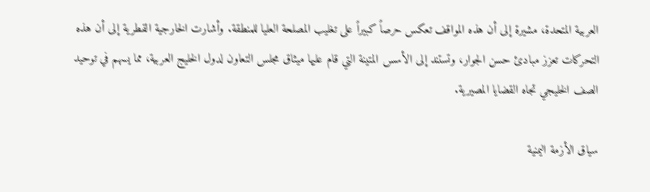العربية المتحدة، مشيرة إلى أن هذه المواقف تعكس حرصاً كبيراً على تغليب المصلحة العليا للمنطقة. وأشارت الخارجية القطرية إلى أن هذه التحركات تعزز مبادئ حسن الجوار، وتستند إلى الأسس المتينة التي قام عليها ميثاق مجلس التعاون لدول الخليج العربية، مما يسهم في توحيد الصف الخليجي تجاه القضايا المصيرية.

سياق الأزمة اليمنية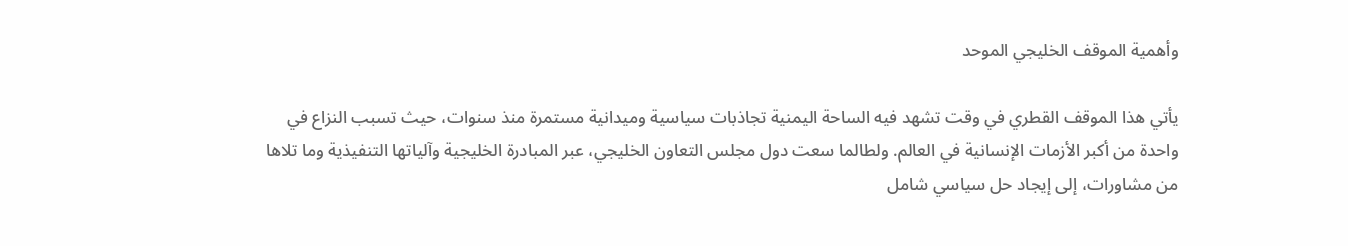وأهمية الموقف الخليجي الموحد

يأتي هذا الموقف القطري في وقت تشهد فيه الساحة اليمنية تجاذبات سياسية وميدانية مستمرة منذ سنوات، حيث تسبب النزاع في واحدة من أكبر الأزمات الإنسانية في العالم. ولطالما سعت دول مجلس التعاون الخليجي، عبر المبادرة الخليجية وآلياتها التنفيذية وما تلاها من مشاورات، إلى إيجاد حل سياسي شامل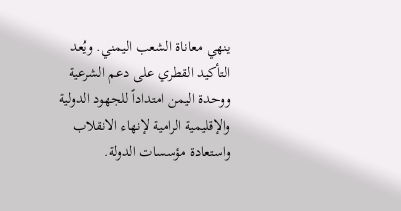ينهي معاناة الشعب اليمني. ويُعد التأكيد القطري على دعم الشرعية ووحدة اليمن امتداداً للجهود الدولية والإقليمية الرامية لإنهاء الانقلاب واستعادة مؤسسات الدولة.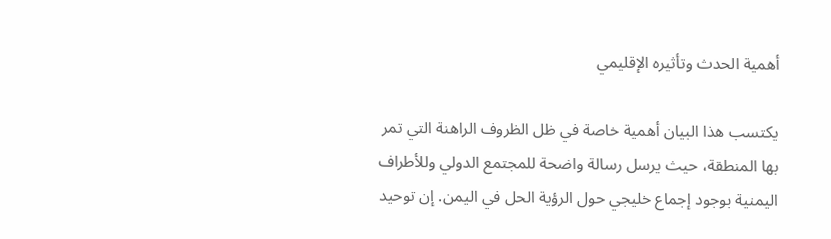أهمية الحدث وتأثيره الإقليمي

يكتسب هذا البيان أهمية خاصة في ظل الظروف الراهنة التي تمر بها المنطقة، حيث يرسل رسالة واضحة للمجتمع الدولي وللأطراف اليمنية بوجود إجماع خليجي حول الرؤية الحل في اليمن. إن توحيد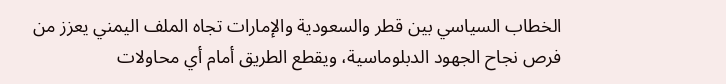الخطاب السياسي بين قطر والسعودية والإمارات تجاه الملف اليمني يعزز من فرص نجاح الجهود الدبلوماسية، ويقطع الطريق أمام أي محاولات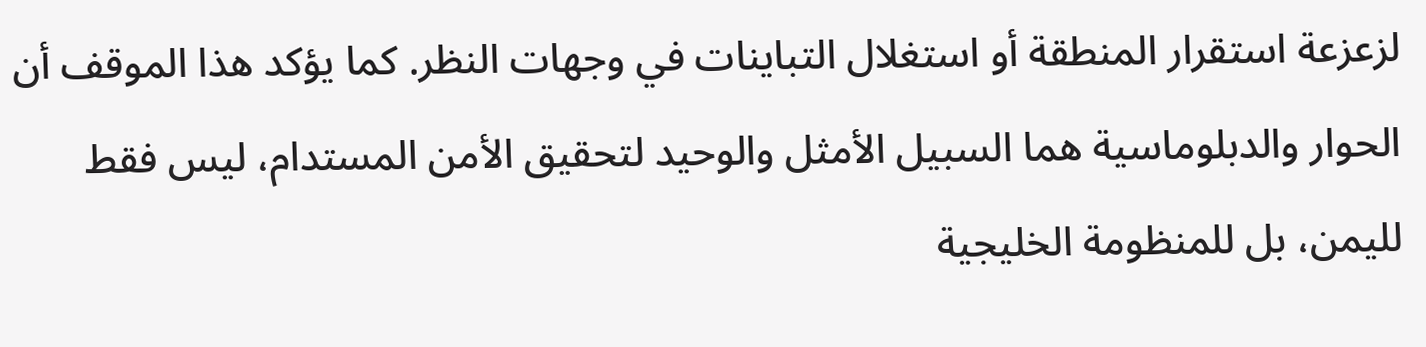لزعزعة استقرار المنطقة أو استغلال التباينات في وجهات النظر. كما يؤكد هذا الموقف أن الحوار والدبلوماسية هما السبيل الأمثل والوحيد لتحقيق الأمن المستدام، ليس فقط لليمن، بل للمنظومة الخليجية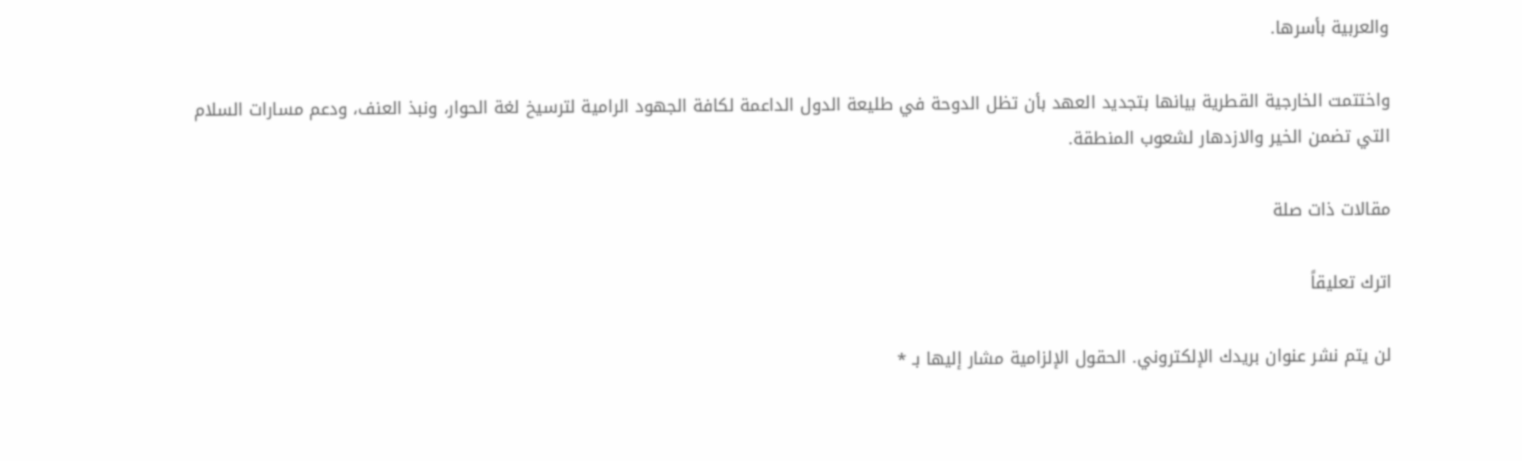والعربية بأسرها.

واختتمت الخارجية القطرية بيانها بتجديد العهد بأن تظل الدوحة في طليعة الدول الداعمة لكافة الجهود الرامية لترسيخ لغة الحوار، ونبذ العنف، ودعم مسارات السلام التي تضمن الخير والازدهار لشعوب المنطقة.

مقالات ذات صلة

اترك تعليقاً

لن يتم نشر عنوان بريدك الإلكتروني. الحقول الإلزامية مشار إليها بـ *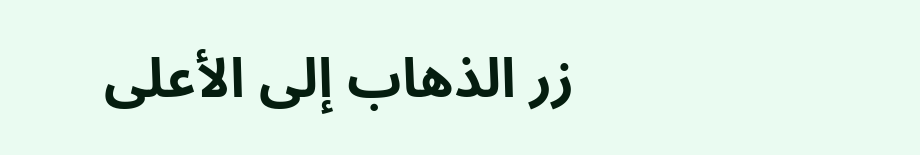زر الذهاب إلى الأعلى